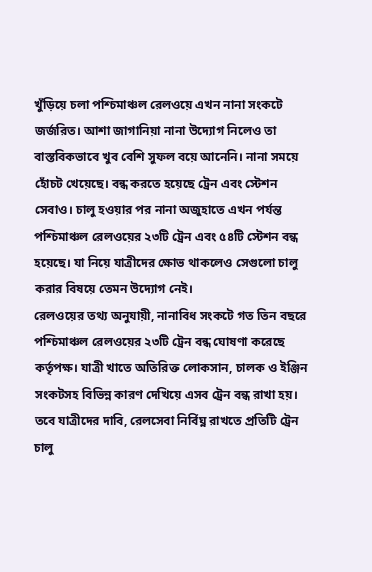খুঁড়িয়ে চলা পশ্চিমাঞ্চল রেলওয়ে এখন নানা সংকটে জর্জরিত। আশা জাগানিয়া নানা উদ্যোগ নিলেও তা বাস্তবিকভাবে খুব বেশি সুফল বয়ে আনেনি। নানা সময়ে হোঁচট খেয়েছে। বন্ধ করতে হয়েছে ট্রেন এবং স্টেশন সেবাও। চালু হওয়ার পর নানা অজুহাতে এখন পর্যন্ত পশ্চিমাঞ্চল রেলওয়ের ২৩টি ট্রেন এবং ৫৪টি স্টেশন বন্ধ হয়েছে। যা নিয়ে যাত্রীদের ক্ষোভ থাকলেও সেগুলো চালু করার বিষয়ে তেমন উদ্যোগ নেই।
রেলওয়ের তথ্য অনুযায়ী, নানাবিধ সংকটে গত তিন বছরে পশ্চিমাঞ্চল রেলওয়ের ২৩টি ট্রেন বন্ধ ঘোষণা করেছে কর্তৃপক্ষ। যাত্রী খাতে অতিরিক্ত লোকসান, চালক ও ইঞ্জিন সংকটসহ বিভিন্ন কারণ দেখিয়ে এসব ট্রেন বন্ধ রাখা হয়। তবে যাত্রীদের দাবি, রেলসেবা নির্বিঘ্ন রাখতে প্রতিটি ট্রেন চালু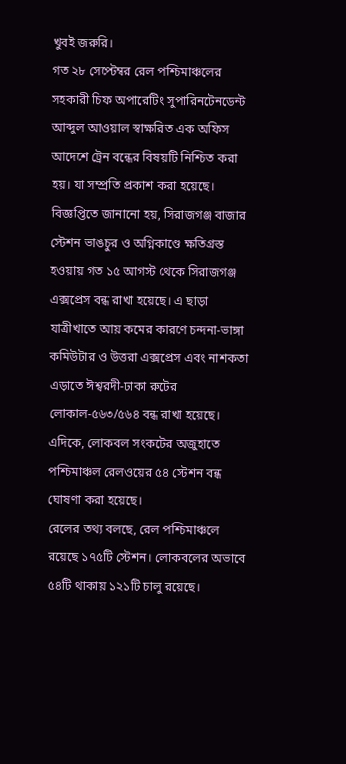খুবই জরুরি।
গত ২৮ সেপ্টেম্বর রেল পশ্চিমাঞ্চলের সহকারী চিফ অপারেটিং সুপারিনটেনডেন্ট আব্দুল আওয়াল স্বাক্ষরিত এক অফিস আদেশে ট্রেন বন্ধের বিষয়টি নিশ্চিত করা হয়। যা সম্প্রতি প্রকাশ করা হয়েছে।
বিজ্ঞপ্তিতে জানানো হয়, সিরাজগঞ্জ বাজার স্টেশন ভাঙচুর ও অগ্নিকাণ্ডে ক্ষতিগ্রস্ত হওয়ায় গত ১৫ আগস্ট থেকে সিরাজগঞ্জ এক্সপ্রেস বন্ধ রাখা হয়েছে। এ ছাড়া যাত্রীখাতে আয় কমের কারণে চন্দনা-ভাঙ্গা কমিউটার ও উত্তরা এক্সপ্রেস এবং নাশকতা এড়াতে ঈশ্বরদী-ঢাকা রুটের লোকাল-৫৬৩/৫৬৪ বন্ধ রাখা হয়েছে।
এদিকে, লোকবল সংকটের অজুহাতে পশ্চিমাঞ্চল রেলওয়ের ৫৪ স্টেশন বন্ধ ঘোষণা করা হয়েছে।
রেলের তথ্য বলছে, রেল পশ্চিমাঞ্চলে রয়েছে ১৭৫টি স্টেশন। লোকবলের অভাবে ৫৪টি থাকায় ১২১টি চালু রয়েছে।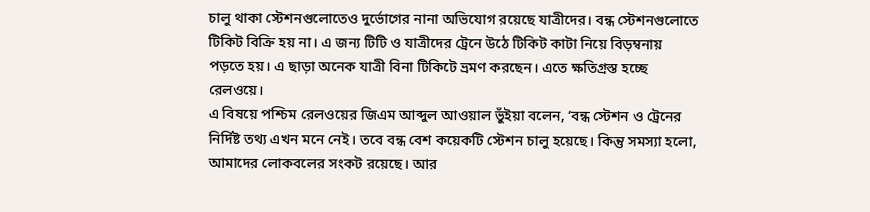চালু থাকা স্টেশনগুলোতেও দুর্ভোগের নানা অভিযোগ রয়েছে যাত্রীদের। বন্ধ স্টেশনগুলোতে টিকিট বিক্রি হয় না। এ জন্য টিটি ও যাত্রীদের ট্রেনে উঠে টিকিট কাটা নিয়ে বিড়ম্বনায় পড়তে হয়। এ ছাড়া অনেক যাত্রী বিনা টিকিটে ভ্রমণ করছেন। এতে ক্ষতিগ্রস্ত হচ্ছে রেলওয়ে।
এ বিষয়ে পশ্চিম রেলওয়ের জিএম আব্দুল আওয়াল ভুঁইয়া বলেন, ‘বন্ধ স্টেশন ও ট্রেনের নির্দিষ্ট তথ্য এখন মনে নেই। তবে বন্ধ বেশ কয়েকটি স্টেশন চালু হয়েছে। কিন্তু সমস্যা হলো, আমাদের লোকবলের সংকট রয়েছে। আর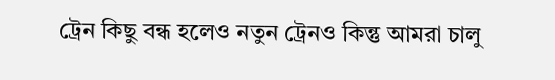ট্রেন কিছু বন্ধ হলেও নতুন ট্রেনও কিন্তু আমরা চালু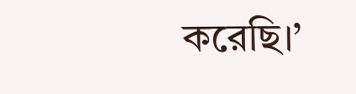করেছি।’